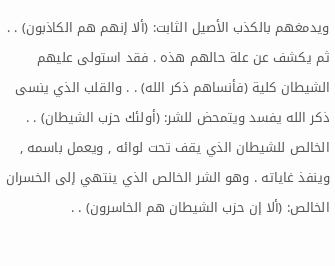ويدمغهم بالكذب الأصيل الثابت: (ألا إنهم هم الكاذبون) . .
ثم يكشف عن علة حالهم هذه . فقد استولى عليهم الشيطان كلية (فأنساهم ذكر الله) . . والقلب الذي ينسى ذكر الله يفسد ويتمحض للشر: (أولئك حزب الشيطان) . . الخالص للشيطان الذي يقف تحت لوائه , ويعمل باسمه , وينفذ غاياته . وهو الشر الخالص الذي ينتهي إلى الخسران الخالص: (ألا إن حزب الشيطان هم الخاسرون) . .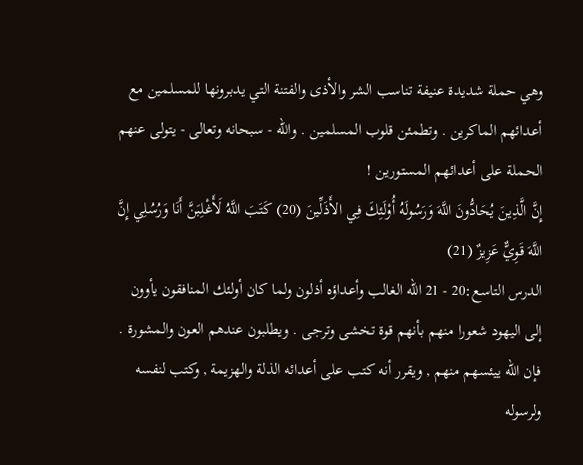وهي حملة شديدة عنيفة تناسب الشر والأذى والفتنة التي يدبرونها للمسلمين مع أعدائهم الماكرين . وتطمئن قلوب المسلمين . والله - سبحانه وتعالى - يتولى عنهم الحملة على أعدائهم المستورين !
إِنَّ الَّذِينَ يُحَادُّونَ اللَّهَ وَرَسُولَهُ أُوْلَئِكَ فِي الأَذَلِّينَ (20) كَتَبَ اللَّهُ لَأَغْلِبَنَّ أَنَا وَرُسُلِي إِنَّ اللَّهَ قَوِيٌّ عَزِيزٌ (21)
الدرس التاسع:20 - 21 الله الغالب وأعداؤه أذلون ولما كان أولئك المنافقون يأوون إلى اليهود شعورا منهم بأنهم قوة تخشى وترجى . ويطلبون عندهم العون والمشورة . فإن الله ييئسهم منهم , ويقرر أنه كتب على أعدائه الذلة والهزيمة , وكتب لنفسه ولرسوله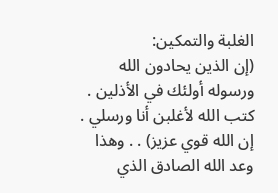الغلبة والتمكين:
(إن الذين يحادون الله ورسوله أولئك في الأذلين . كتب الله لأغلبن أنا ورسلي . إن الله قوي عزيز) . . وهذا وعد الله الصادق الذي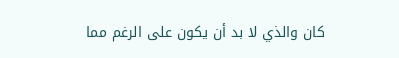كان والذي لا بد أن يكون على الرغم مما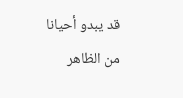قد يبدو أحيانا من الظاهر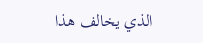الذي يخالف هذا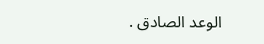الوعد الصادق .